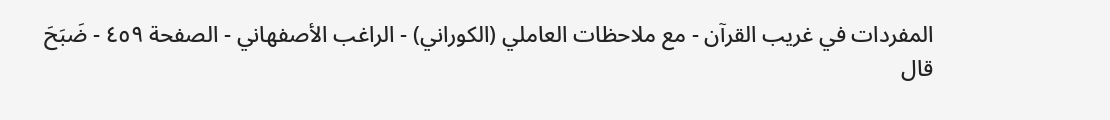المفردات في غريب القرآن - مع ملاحظات العاملي (الكوراني) - الراغب الأصفهاني - الصفحة ٤٥٩ - ضَبَحَ
قال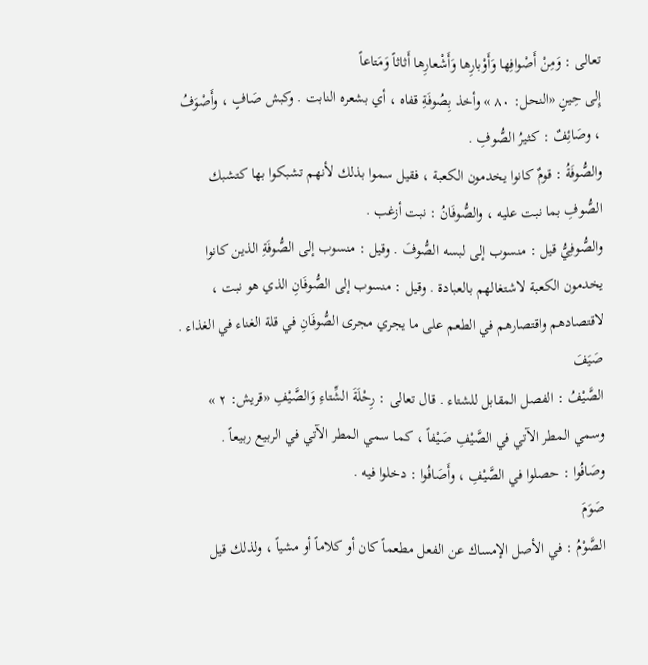تعالى : وَمِنْ أَصْوافِها وَأَوْبارِها وَأَشْعارِها أَثاثاً وَمَتاعاً
إِلى حِينٍ «النحل: ٨٠ » وأخذ بِصُوفَةِ قفاه ، أي بشعره النابت . وكبش صَافٍ ، وأَصْوَفُ ، وصَائِفٌ : كثيرُ الصُّوفِ .
والصُّوفَةُ : قومٌ كانوا يخدمون الكعبة ، فقيل سموا بذلك لأنهم تشبكوا بها كتشبك الصُّوفِ بما نبت عليه ، والصُّوفَانُ : نبت أزغب .
والصُّوفِيُّ قيل : منسوب إلى لبسه الصُّوفَ . وقيل : منسوب إلى الصُّوفَةِ الذين كانوا يخدمون الكعبة لاشتغالهم بالعبادة . وقيل : منسوب إلى الصُّوفَانِ الذي هو نبت ، لاقتصادهم واقتصارهم في الطعم على ما يجري مجرى الصُّوفَانِ في قلة الغناء في الغذاء .
صَيَفَ
الصَّيْفُ : الفصل المقابل للشتاء . قال تعالى : رِحْلَةَ الشِّتاءِ وَالصَّيْفِ «قريش: ٢ » وسمي المطر الآتي في الصَّيْفِ صَيْفاً ، كما سمي المطر الآتي في الربيع ربيعاً .
وصَافُوا : حصلوا في الصَّيْفِ ، وأَصَافُوا : دخلوا فيه .
صَوَمَ
الصَّوْمُ : في الأصل الإمساك عن الفعل مطعماً كان أو كلاماً أو مشياً ، ولذلك قيل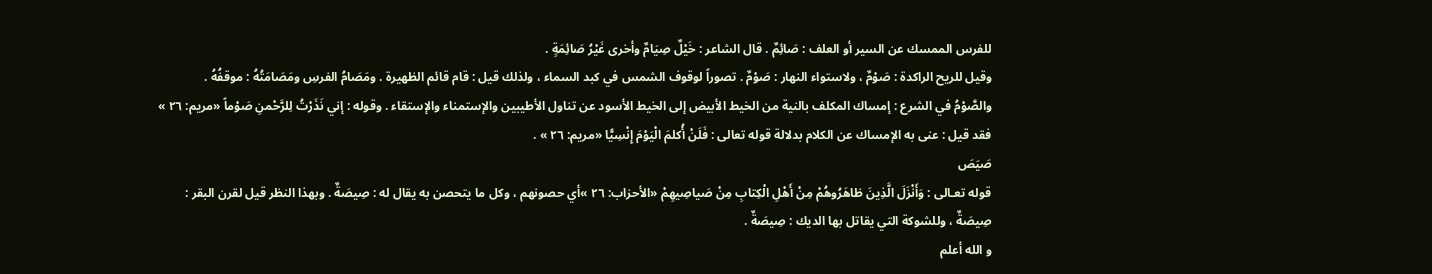للفرس الممسك عن السير أو العلف : صَائِمٌ . قال الشاعر : خَيْلٌ صِيَامٌ وأخرى غَيْرُ صَائِمَةٍ .
وقيل للريح الراكدة : صَوْمٌ ، ولاستواء النهار : صَوْمٌ . تصوراً لوقوف الشمس في كبد السماء ، ولذلك قيل : قام قائم الظهيرة . ومَصَامُ الفرسِ ومَصَامَتُهُ : موقفُهُ .
والصَّوْمُ في الشرع : إمساك المكلف بالنية من الخيط الأبيض إلى الخيط الأسود عن تناول الأطيبين والإستمناء والإستقاء . وقوله : إني نَذَرْتُ لِلرَّحْمنِ صَوْماً «مريم: ٢٦ » فقد قيل : عنى به الإمساك عن الكلام بدلالة قوله تعالى : فَلَنْ أُكلمَ الْيَوْمَ إِنْسِيًّا «مريم: ٢٦ » .
صَيَصَ
قوله تعـالى : وَأَنْزَلَ الَّذِينَ ظاهَرُوهُمْ مِنْ أَهْلِ الْكِتابِ مِنْ صَياصِيهِمْ «الأحزاب: ٢٦ »أي حصونهم ، وكل ما يتحصن به يقال له : صِيصَةٌ . وبهذا النظر قيل لقرن البقر : صِيصَةٌ ، وللشوكة التي يقاتل بها الديك : صِيصَةٌ .
و الله أعلم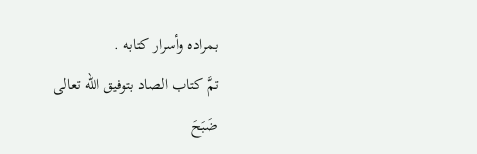بمراده وأسرار كتابه .
تمَّ كتاب الصاد بتوفيق الله تعالى
ضَبَحَ